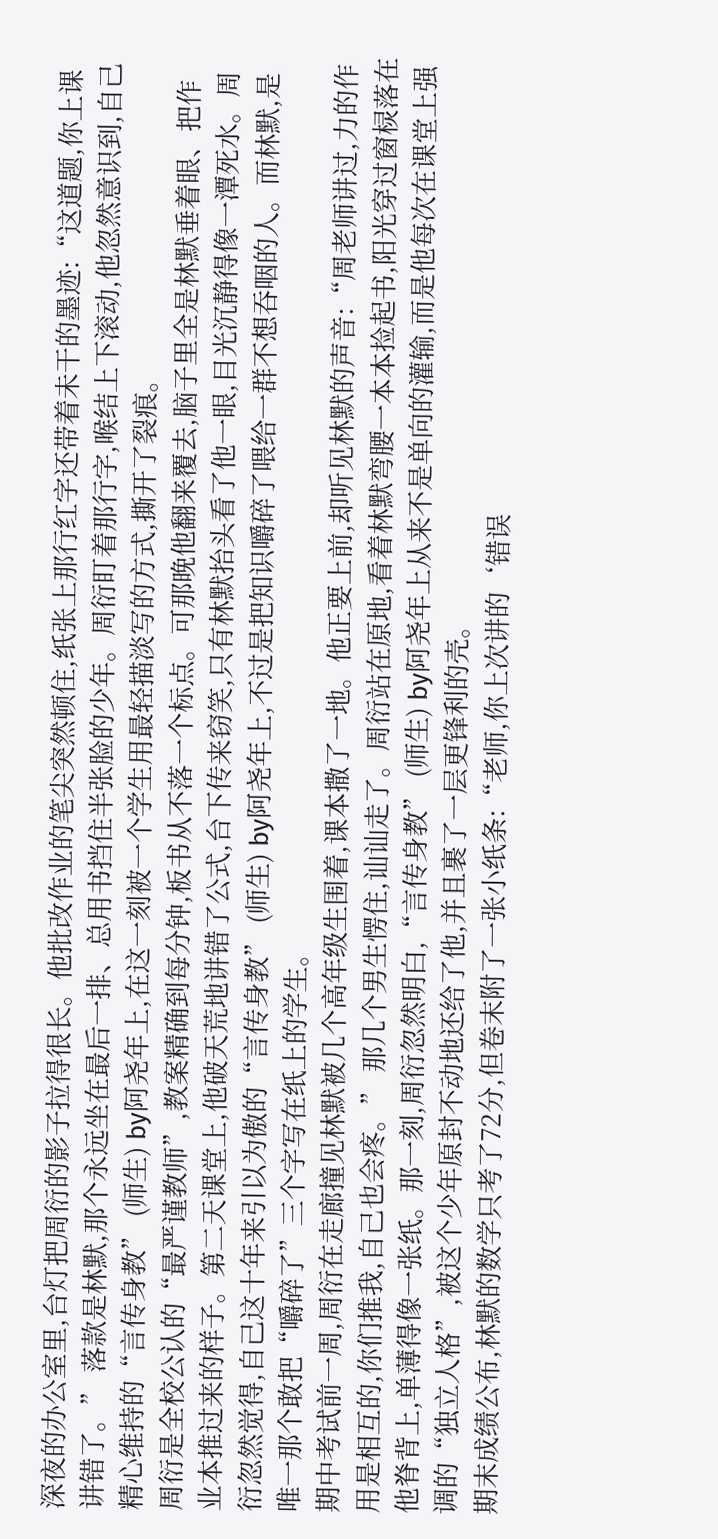深夜的办公室里,台灯把周衍的影子拉得很长。他批改作业的笔尖突然顿住,纸张上那行红字还带着未干的墨迹:“这道题,你上课讲错了。” 落款是林默,那个永远坐在最后一排、总用书挡住半张脸的少年。周衍盯着那行字,喉结上下滚动,他忽然意识到,自己精心维持的“言传身教” (师生) by阿尧年上,在这一刻被一个学生用最轻描淡写的方式,撕开了裂痕。
周衍是全校公认的“最严谨教师”,教案精确到每分钟,板书从不落一个标点。可那晚他翻来覆去,脑子里全是林默垂着眼、把作业本推过来的样子。第二天课堂上,他破天荒地讲错了公式,台下传来窃笑,只有林默抬头看了他一眼,目光沉静得像一潭死水。周衍忽然觉得,自己这十年来引以为傲的“言传身教” (师生) by阿尧年上,不过是把知识嚼碎了喂给一群不想吞咽的人。而林默,是唯一那个敢把“嚼碎了”三个字写在纸上的学生。
期中考试前一周,周衍在走廊撞见林默被几个高年级生围着,课本撒了一地。他正要上前,却听见林默的声音:“周老师讲过,力的作用是相互的,你们推我,自己也会疼。” 那几个男生愣住,讪讪走了。周衍站在原地,看着林默弯腰一本本捡起书,阳光穿过窗棂落在他脊背上,单薄得像一张纸。那一刻,周衍忽然明白,“言传身教” (师生) by阿尧年上从来不是单向的灌输,而是他每次在课堂上强调的“独立人格”,被这个少年原封不动地还给了他,并且裹了一层更锋利的壳。
期末成绩公布,林默的数学只考了72分,但卷末附了一张小纸条:“老师,你上次讲的‘错误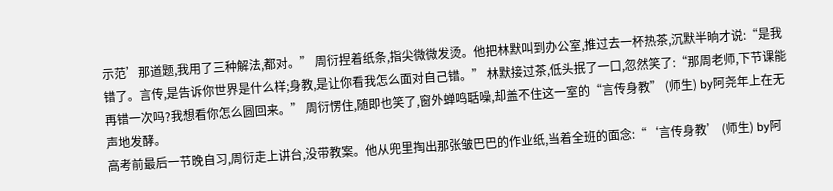示范’那道题,我用了三种解法,都对。” 周衍捏着纸条,指尖微微发烫。他把林默叫到办公室,推过去一杯热茶,沉默半晌才说:“是我错了。言传,是告诉你世界是什么样;身教,是让你看我怎么面对自己错。” 林默接过茶,低头抿了一口,忽然笑了:“那周老师,下节课能再错一次吗?我想看你怎么圆回来。” 周衍愣住,随即也笑了,窗外蝉鸣聒噪,却盖不住这一室的“言传身教” (师生) by阿尧年上在无声地发酵。
高考前最后一节晚自习,周衍走上讲台,没带教案。他从兜里掏出那张皱巴巴的作业纸,当着全班的面念:“‘言传身教’ (师生) by阿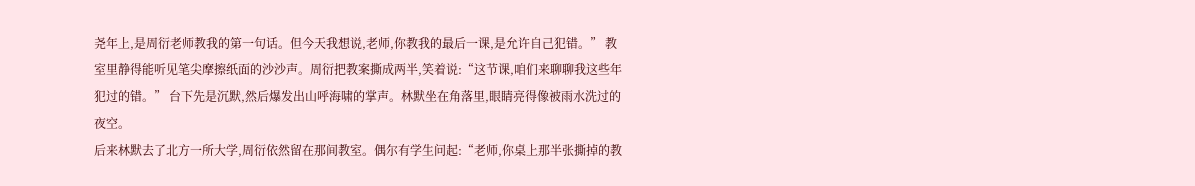尧年上,是周衍老师教我的第一句话。但今天我想说,老师,你教我的最后一课,是允许自己犯错。” 教室里静得能听见笔尖摩擦纸面的沙沙声。周衍把教案撕成两半,笑着说:“这节课,咱们来聊聊我这些年犯过的错。” 台下先是沉默,然后爆发出山呼海啸的掌声。林默坐在角落里,眼睛亮得像被雨水洗过的夜空。
后来林默去了北方一所大学,周衍依然留在那间教室。偶尔有学生问起:“老师,你桌上那半张撕掉的教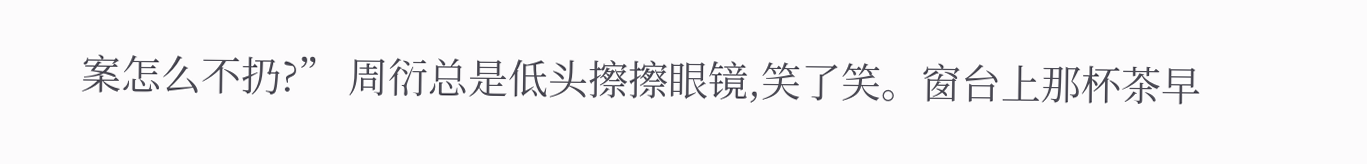案怎么不扔?” 周衍总是低头擦擦眼镜,笑了笑。窗台上那杯茶早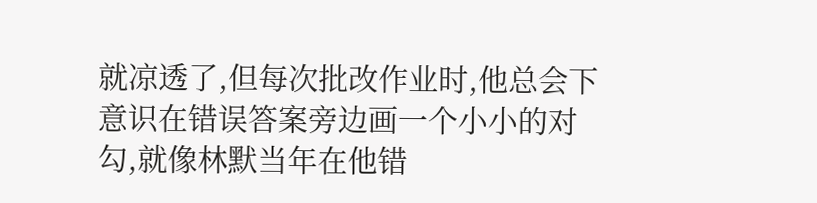就凉透了,但每次批改作业时,他总会下意识在错误答案旁边画一个小小的对勾,就像林默当年在他错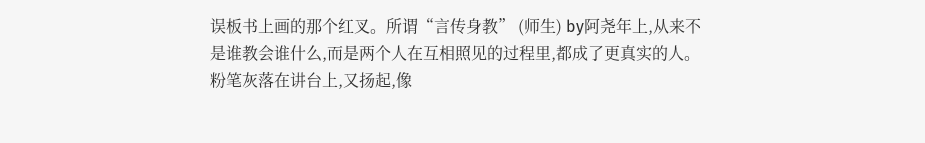误板书上画的那个红叉。所谓“言传身教” (师生) by阿尧年上,从来不是谁教会谁什么,而是两个人在互相照见的过程里,都成了更真实的人。粉笔灰落在讲台上,又扬起,像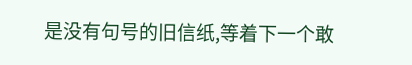是没有句号的旧信纸,等着下一个敢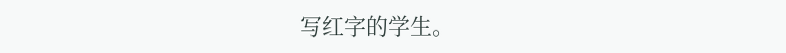写红字的学生。